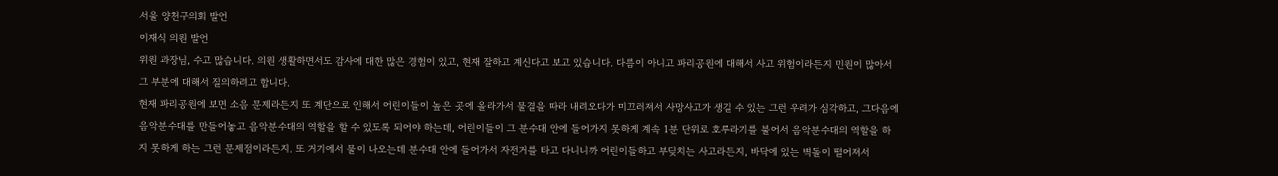서울 양천구의회 발언
이재식 의원 발언
위원 과장님, 수고 많습니다. 의원 생활하면서도 감사에 대한 많은 경험이 있고, 현재 잘하고 계신다고 보고 있습니다. 다름이 아니고 파리공원에 대해서 사고 위험이라든지 민원이 많아서 그 부분에 대해서 질의하려고 합니다.
현재 파리공원에 보면 소음 문제라든지 또 계단으로 인해서 어린이들이 높은 곳에 올라가서 물결을 따라 내려오다가 미끄러져서 사망사고가 생길 수 있는 그런 우려가 심각하고, 그다음에 음악분수대를 만들어놓고 음악분수대의 역할을 할 수 있도록 되어야 하는데, 어린이들이 그 분수대 안에 들어가지 못하게 계속 1분 단위로 호루라기를 불어서 음악분수대의 역할을 하지 못하게 하는 그런 문제점이라든지. 또 거기에서 물이 나오는데 분수대 안에 들어가서 자전거를 타고 다니니까 어린이들하고 부딪치는 사고라든지, 바닥에 있는 벽돌이 떨어져서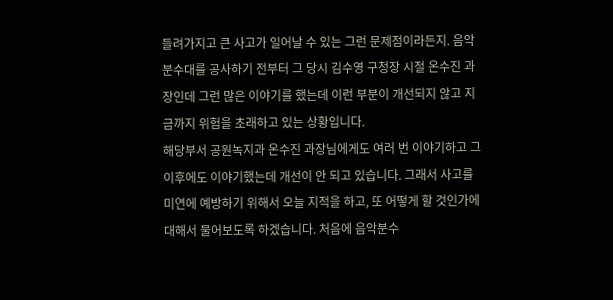들려가지고 큰 사고가 일어날 수 있는 그런 문제점이라든지. 음악분수대를 공사하기 전부터 그 당시 김수영 구청장 시절 온수진 과장인데 그런 많은 이야기를 했는데 이런 부분이 개선되지 않고 지금까지 위험을 초래하고 있는 상황입니다.
해당부서 공원녹지과 온수진 과장님에게도 여러 번 이야기하고 그 이후에도 이야기했는데 개선이 안 되고 있습니다. 그래서 사고를 미연에 예방하기 위해서 오늘 지적을 하고, 또 어떻게 할 것인가에 대해서 물어보도록 하겠습니다. 처음에 음악분수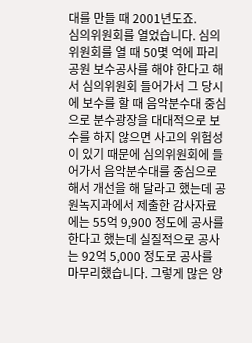대를 만들 때 2001년도죠.
심의위원회를 열었습니다. 심의위원회를 열 때 50몇 억에 파리공원 보수공사를 해야 한다고 해서 심의위원회 들어가서 그 당시에 보수를 할 때 음악분수대 중심으로 분수광장을 대대적으로 보수를 하지 않으면 사고의 위험성이 있기 때문에 심의위원회에 들어가서 음악분수대를 중심으로 해서 개선을 해 달라고 했는데 공원녹지과에서 제출한 감사자료에는 55억 9,900 정도에 공사를 한다고 했는데 실질적으로 공사는 92억 5,000 정도로 공사를 마무리했습니다. 그렇게 많은 양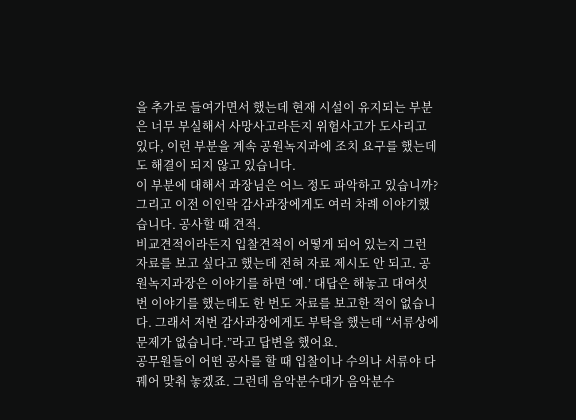을 추가로 들여가면서 했는데 현재 시설이 유지되는 부분은 너무 부실해서 사망사고라든지 위험사고가 도사리고 있다, 이런 부분을 계속 공원녹지과에 조치 요구를 했는데도 해결이 되지 않고 있습니다.
이 부분에 대해서 과장님은 어느 정도 파악하고 있습니까? 그리고 이전 이인락 감사과장에게도 여러 차례 이야기했습니다. 공사할 때 견적.
비교견적이라든지 입찰견적이 어떻게 되어 있는지 그런 자료를 보고 싶다고 했는데 전혀 자료 제시도 안 되고. 공원녹지과장은 이야기를 하면 ‘예.’ 대답은 해놓고 대여섯 번 이야기를 했는데도 한 번도 자료를 보고한 적이 없습니다. 그래서 저번 감사과장에게도 부탁을 했는데 “서류상에 문제가 없습니다.”라고 답변을 했어요.
공무원들이 어떤 공사를 할 때 입찰이나 수의나 서류야 다 꿰어 맞춰 놓겠죠. 그런데 음악분수대가 음악분수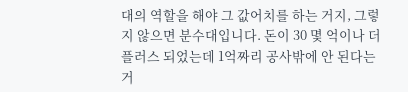대의 역할을 해야 그 값어치를 하는 거지, 그렇지 않으면 분수대입니다. 돈이 30 몇 억이나 더 플러스 되었는데 1억짜리 공사밖에 안 된다는 거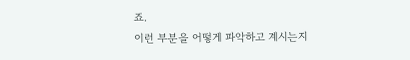죠.
이런 부분을 어떻게 파악하고 계시는지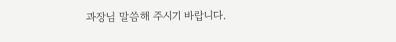과장님 말씀해 주시기 바랍니다.